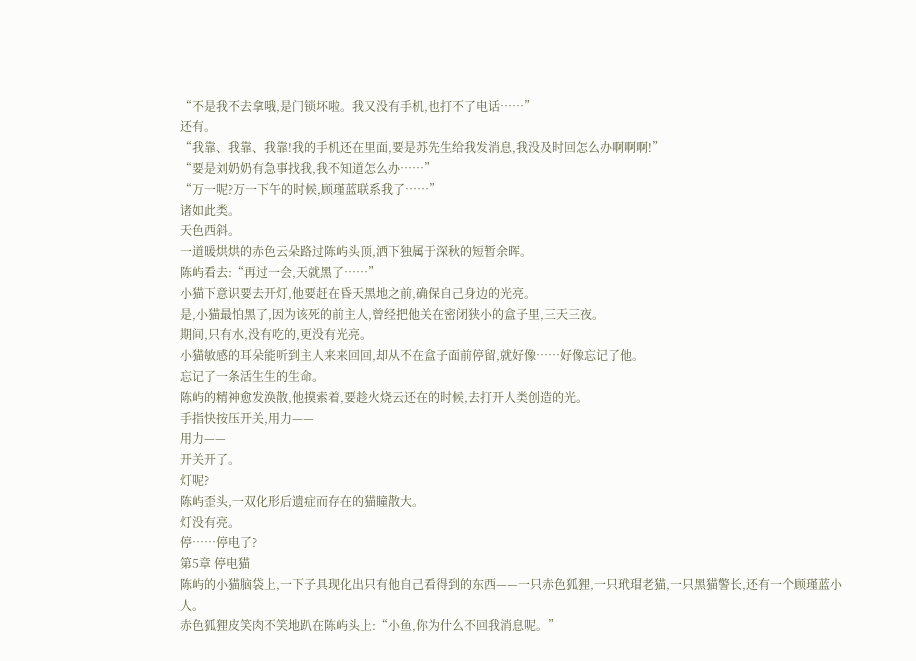“不是我不去拿哦,是门锁坏啦。我又没有手机,也打不了电话……”
还有。
“我靠、我靠、我靠!我的手机还在里面,要是苏先生给我发消息,我没及时回怎么办啊啊啊!”
“要是刘奶奶有急事找我,我不知道怎么办……”
“万一呢?万一下午的时候,顾瑾蓝联系我了……”
诸如此类。
天色西斜。
一道暖烘烘的赤色云朵路过陈屿头顶,洒下独属于深秋的短暂余晖。
陈屿看去:“再过一会,天就黑了……”
小猫下意识要去开灯,他要赶在昏天黑地之前,确保自己身边的光亮。
是,小猫最怕黑了,因为该死的前主人,曾经把他关在密闭狭小的盒子里,三天三夜。
期间,只有水,没有吃的,更没有光亮。
小猫敏感的耳朵能听到主人来来回回,却从不在盒子面前停留,就好像……好像忘记了他。
忘记了一条活生生的生命。
陈屿的精神愈发涣散,他摸索着,要趁火烧云还在的时候,去打开人类创造的光。
手指快按压开关,用力——
用力——
开关开了。
灯呢?
陈屿歪头,一双化形后遗症而存在的猫瞳散大。
灯没有亮。
停……停电了?
第5章 停电猫
陈屿的小猫脑袋上,一下子具现化出只有他自己看得到的东西——一只赤色狐狸,一只玳瑁老猫,一只黑猫警长,还有一个顾瑾蓝小人。
赤色狐狸皮笑肉不笑地趴在陈屿头上:“小鱼,你为什么不回我消息呢。”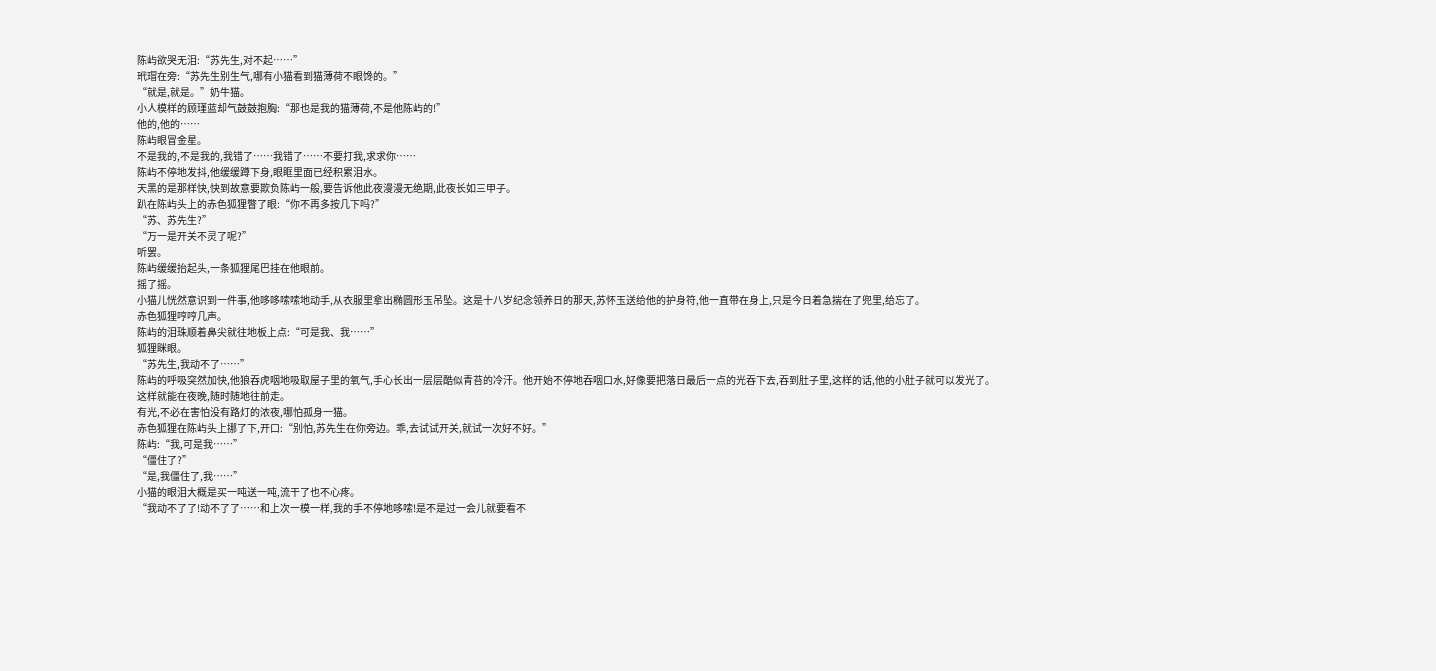陈屿欲哭无泪:“苏先生,对不起……”
玳瑁在旁:“苏先生别生气,哪有小猫看到猫薄荷不眼馋的。”
“就是,就是。”奶牛猫。
小人模样的顾瑾蓝却气鼓鼓抱胸:“那也是我的猫薄荷,不是他陈屿的!”
他的,他的……
陈屿眼冒金星。
不是我的,不是我的,我错了……我错了……不要打我,求求你……
陈屿不停地发抖,他缓缓蹲下身,眼眶里面已经积累泪水。
天黑的是那样快,快到故意要欺负陈屿一般,要告诉他此夜漫漫无绝期,此夜长如三甲子。
趴在陈屿头上的赤色狐狸瞥了眼:“你不再多按几下吗?”
“苏、苏先生?”
“万一是开关不灵了呢?”
听罢。
陈屿缓缓抬起头,一条狐狸尾巴挂在他眼前。
摇了摇。
小猫儿恍然意识到一件事,他哆哆嗦嗦地动手,从衣服里拿出椭圆形玉吊坠。这是十八岁纪念领养日的那天,苏怀玉送给他的护身符,他一直带在身上,只是今日着急揣在了兜里,给忘了。
赤色狐狸哼哼几声。
陈屿的泪珠顺着鼻尖就往地板上点:“可是我、我……”
狐狸眯眼。
“苏先生,我动不了……”
陈屿的呼吸突然加快,他狼吞虎咽地吸取屋子里的氧气,手心长出一层层酷似青苔的冷汗。他开始不停地吞咽口水,好像要把落日最后一点的光吞下去,吞到肚子里,这样的话,他的小肚子就可以发光了。
这样就能在夜晚,随时随地往前走。
有光,不必在害怕没有路灯的浓夜,哪怕孤身一猫。
赤色狐狸在陈屿头上挪了下,开口:“别怕,苏先生在你旁边。乖,去试试开关,就试一次好不好。”
陈屿:“我,可是我……”
“僵住了?”
“是,我僵住了,我……”
小猫的眼泪大概是买一吨送一吨,流干了也不心疼。
“我动不了了!动不了了……和上次一模一样,我的手不停地哆嗦!是不是过一会儿就要看不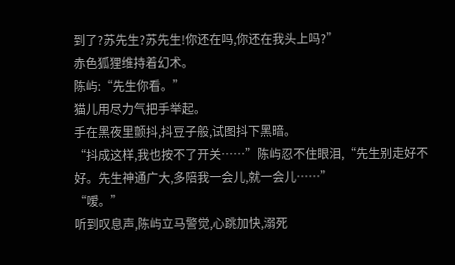到了?苏先生?苏先生!你还在吗,你还在我头上吗?”
赤色狐狸维持着幻术。
陈屿:“先生你看。”
猫儿用尽力气把手举起。
手在黑夜里颤抖,抖豆子般,试图抖下黑暗。
“抖成这样,我也按不了开关……”陈屿忍不住眼泪,“先生别走好不好。先生神通广大,多陪我一会儿,就一会儿……”
“嗳。”
听到叹息声,陈屿立马警觉,心跳加快,溺死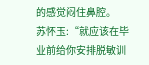的感觉闷住鼻腔。
苏怀玉:“就应该在毕业前给你安排脱敏训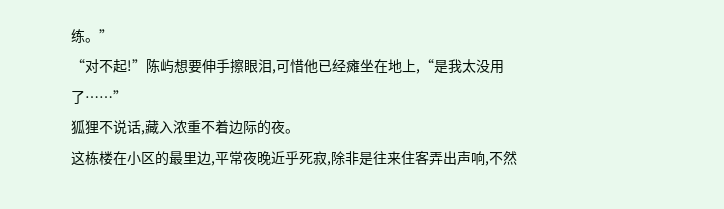练。”
“对不起!”陈屿想要伸手擦眼泪,可惜他已经瘫坐在地上,“是我太没用了……”
狐狸不说话,藏入浓重不着边际的夜。
这栋楼在小区的最里边,平常夜晚近乎死寂,除非是往来住客弄出声响,不然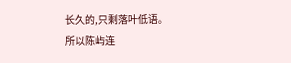长久的,只剩落叶低语。
所以陈屿连